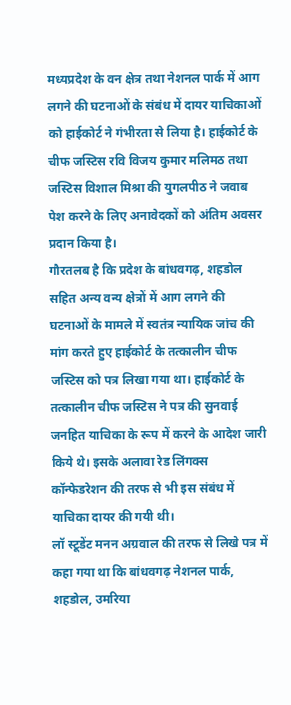मध्यप्रदेश के वन क्षेत्र तथा नेशनल पार्क में आग लगने की घटनाओं के संबंध में दायर याचिकाओं को हाईकोर्ट ने गंभीरता से लिया है। हाईकोर्ट के चीफ जस्टिस रवि विजय कुमार मलिमठ तथा जस्टिस विशाल मिश्रा की युगलपीठ ने जवाब पेश करने के लिए अनावेदकों को अंतिम अवसर प्रदान किया है।
गौरतलब है कि प्रदेश के बांधवगढ़, शहडोल सहित अन्य वन्य क्षेत्रों में आग लगने की घटनाओं के मामले में स्वतंत्र न्यायिक जांच की मांग करते हुए हाईकोर्ट के तत्कालीन चीफ जस्टिस को पत्र लिखा गया था। हाईकोर्ट के तत्कालीन चीफ जस्टिस ने पत्र की सुनवाई जनहित याचिका के रूप में करने के आदेश जारी किये थे। इसके अलावा रेड लिंगक्स कॉन्फेडरेशन की तरफ से भी इस संबंध में याचिका दायर की गयी थी।
लॉ स्टूडेंट मनन अग्रवाल की तरफ से लिखे पत्र में कहा गया था कि बांधवगढ़ नेशनल पार्क, शहडोल, उमरिया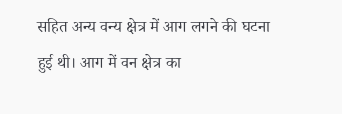सहित अन्य वन्य क्षेत्र में आग लगने की घटना हुई थी। आग में वन क्षेत्र का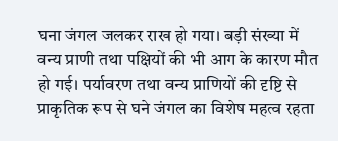घना जंगल जलकर राख हो गया। बड़ी संख्या में वन्य प्राणी तथा पक्षियों की भी आग के कारण मौत हो गई। पर्यावरण तथा वन्य प्राणियों की दृष्टि से प्राकृतिक रूप से घने जंगल का विशेष महत्व रहता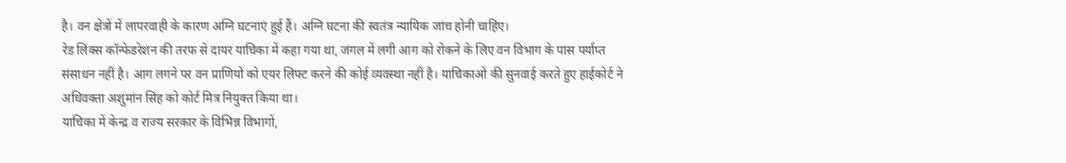है। वन क्षेत्रों में लापरवाही के कारण अग्नि घटनाएं हुई हैं। अग्नि घटना की स्वतंत्र न्यायिक जांच होनी चाहिए।
रेड लिंक्स कॉन्फेडरेशन की तरफ से दायर याचिका में कहा गया था, जंगल में लगी आग को रोकने के लिए वन विभाग के पास पर्याप्त संसाधन नहीं है। आग लगने पर वन प्राणियों को एयर लिफ्ट करने की कोई व्यवस्था नहीं है। याचिकाओं की सुनवाई करते हुए हाईकोर्ट ने अधिवक्ता अशुमांन सिंह को कोर्ट मित्र नियुक्त किया था।
याचिका में केन्द्र व राज्य सरकार के विभिन्न विभागों,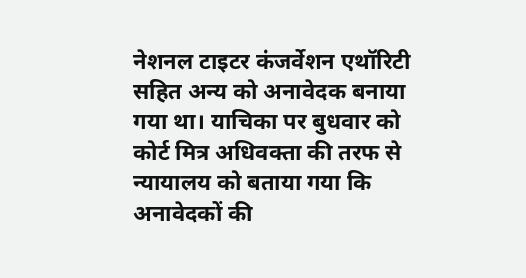नेशनल टाइटर कंजर्वेशन एथॉरिटी सहित अन्य को अनावेदक बनाया गया था। याचिका पर बुधवार को कोर्ट मित्र अधिवक्ता की तरफ से न्यायालय को बताया गया कि अनावेदकों की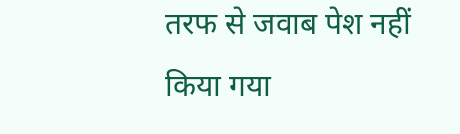तरफ से जवाब पेश नहीं किया गया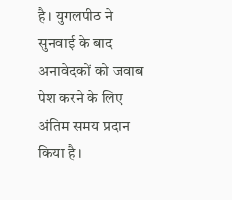है। युगलपीठ ने सुनवाई के बाद अनावेदकों को जवाब पेश करने के लिए अंतिम समय प्रदान किया है।